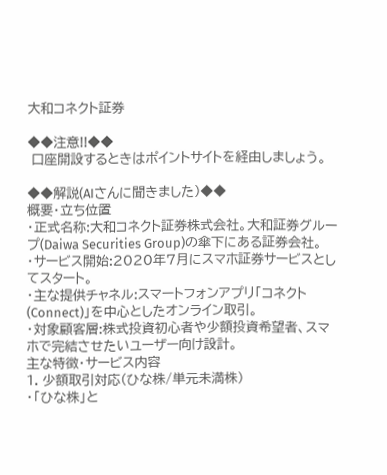大和コネクト証券

◆◆注意!!◆◆
 口座開設するときはポイントサイトを経由しましょう。

◆◆解説(AIさんに聞きました)◆◆
概要・立ち位置
・正式名称:大和コネクト証券株式会社。大和証券グループ(Daiwa Securities Group)の傘下にある証券会社。
・サービス開始:2020年7月にスマホ証券サービスとしてスタート。
・主な提供チャネル:スマートフォンアプリ「コネクト(Connect)」を中心としたオンライン取引。
・対象顧客層:株式投資初心者や少額投資希望者、スマホで完結させたいユーザー向け設計。
主な特徴・サービス内容
1. 少額取引対応(ひな株/単元未満株)
・「ひな株」と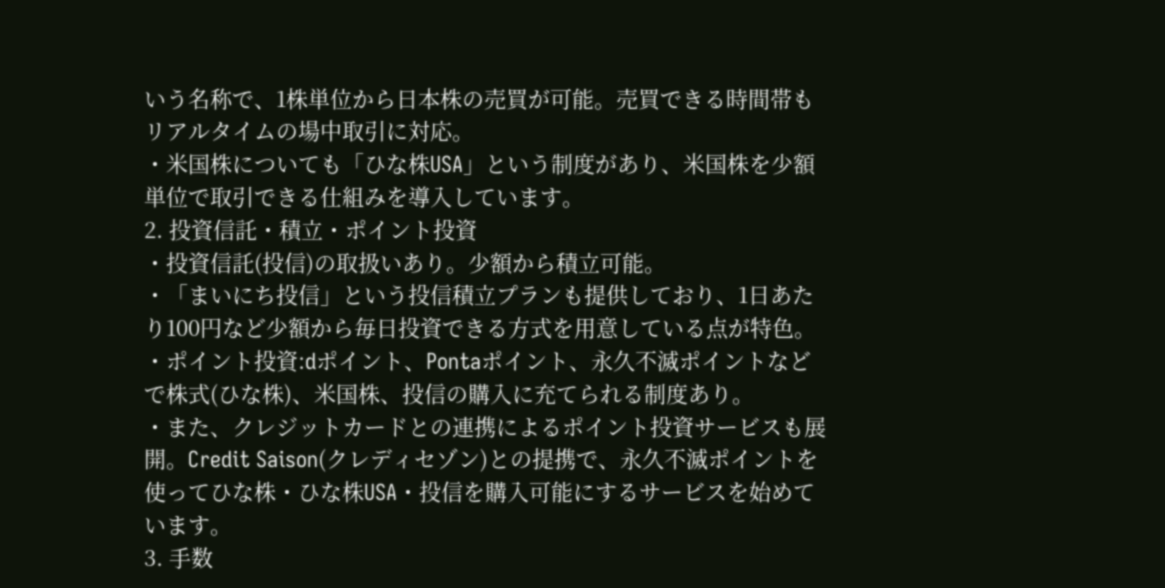いう名称で、1株単位から日本株の売買が可能。売買できる時間帯もリアルタイムの場中取引に対応。
・米国株についても「ひな株USA」という制度があり、米国株を少額単位で取引できる仕組みを導入しています。
2. 投資信託・積立・ポイント投資
・投資信託(投信)の取扱いあり。少額から積立可能。
・「まいにち投信」という投信積立プランも提供しており、1日あたり100円など少額から毎日投資できる方式を用意している点が特色。
・ポイント投資:dポイント、Pontaポイント、永久不滅ポイントなどで株式(ひな株)、米国株、投信の購入に充てられる制度あり。
・また、クレジットカードとの連携によるポイント投資サービスも展開。Credit Saison(クレディセゾン)との提携で、永久不滅ポイントを使ってひな株・ひな株USA・投信を購入可能にするサービスを始めています。
3. 手数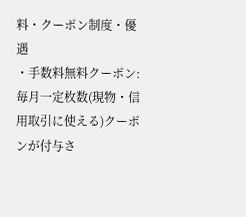料・クーポン制度・優遇
・手数料無料クーポン:毎月一定枚数(現物・信用取引に使える)クーポンが付与さ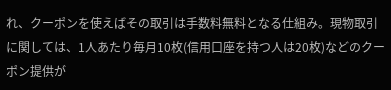れ、クーポンを使えばその取引は手数料無料となる仕組み。現物取引に関しては、1人あたり毎月10枚(信用口座を持つ人は20枚)などのクーポン提供が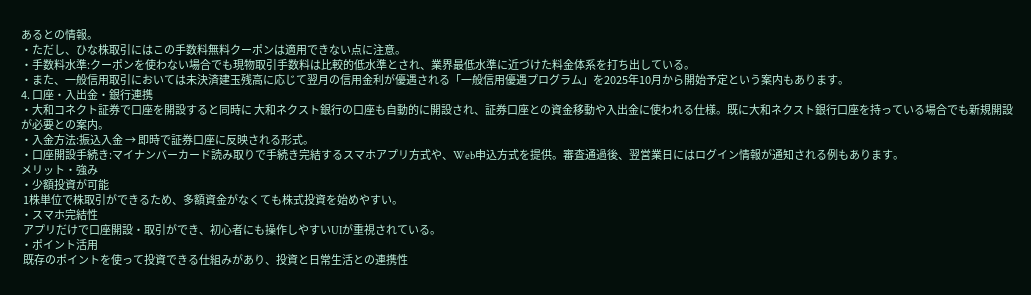あるとの情報。
・ただし、ひな株取引にはこの手数料無料クーポンは適用できない点に注意。
・手数料水準:クーポンを使わない場合でも現物取引手数料は比較的低水準とされ、業界最低水準に近づけた料金体系を打ち出している。
・また、一般信用取引においては未決済建玉残高に応じて翌月の信用金利が優遇される「一般信用優遇プログラム」を2025年10月から開始予定という案内もあります。
4. 口座・入出金・銀行連携
・大和コネクト証券で口座を開設すると同時に 大和ネクスト銀行の口座も自動的に開設され、証券口座との資金移動や入出金に使われる仕様。既に大和ネクスト銀行口座を持っている場合でも新規開設が必要との案内。
・入金方法:振込入金 → 即時で証券口座に反映される形式。
・口座開設手続き:マイナンバーカード読み取りで手続き完結するスマホアプリ方式や、Web申込方式を提供。審査通過後、翌営業日にはログイン情報が通知される例もあります。
メリット・強み
・少額投資が可能
 1株単位で株取引ができるため、多額資金がなくても株式投資を始めやすい。
・スマホ完結性
 アプリだけで口座開設・取引ができ、初心者にも操作しやすいUIが重視されている。
・ポイント活用
 既存のポイントを使って投資できる仕組みがあり、投資と日常生活との連携性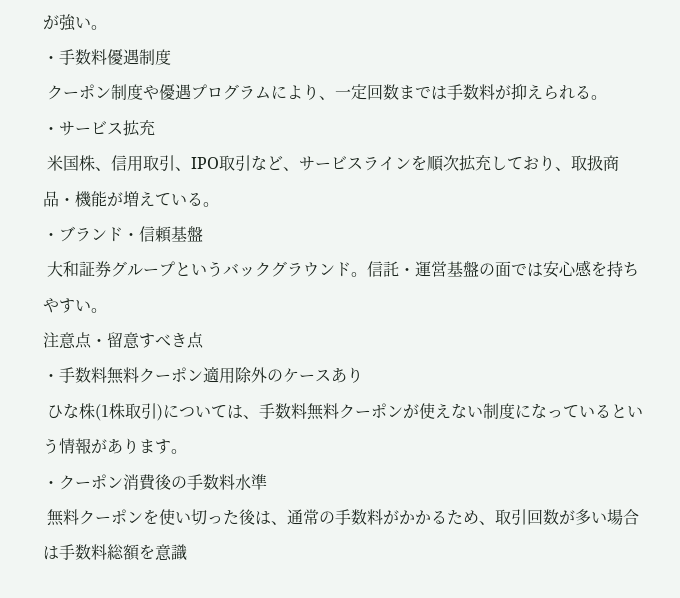が強い。
・手数料優遇制度
 クーポン制度や優遇プログラムにより、一定回数までは手数料が抑えられる。
・サービス拡充
 米国株、信用取引、IPO取引など、サービスラインを順次拡充しており、取扱商品・機能が増えている。
・ブランド・信頼基盤
 大和証券グループというバックグラウンド。信託・運営基盤の面では安心感を持ちやすい。
注意点・留意すべき点
・手数料無料クーポン適用除外のケースあり
 ひな株(1株取引)については、手数料無料クーポンが使えない制度になっているという情報があります。
・クーポン消費後の手数料水準
 無料クーポンを使い切った後は、通常の手数料がかかるため、取引回数が多い場合は手数料総額を意識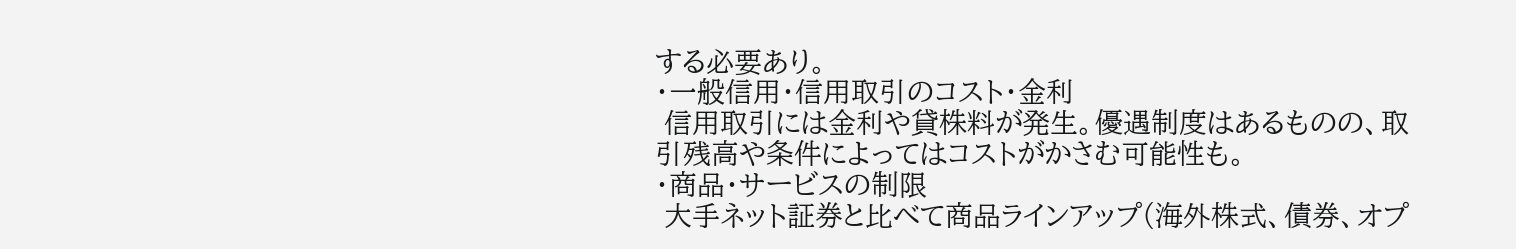する必要あり。
・一般信用・信用取引のコスト・金利
 信用取引には金利や貸株料が発生。優遇制度はあるものの、取引残高や条件によってはコストがかさむ可能性も。
・商品・サービスの制限
 大手ネット証券と比べて商品ラインアップ(海外株式、債券、オプ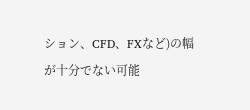ション、CFD、FXなど)の幅が十分でない可能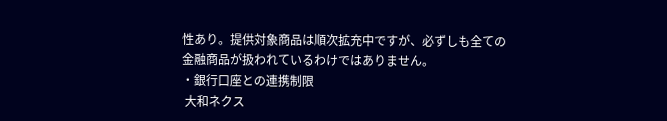性あり。提供対象商品は順次拡充中ですが、必ずしも全ての金融商品が扱われているわけではありません。
・銀行口座との連携制限
 大和ネクス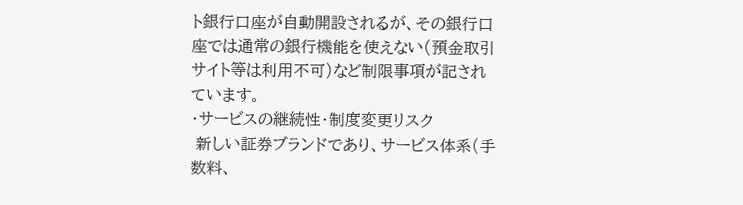ト銀行口座が自動開設されるが、その銀行口座では通常の銀行機能を使えない(預金取引サイト等は利用不可)など制限事項が記されています。
・サービスの継続性・制度変更リスク
 新しい証券ブランドであり、サービス体系(手数料、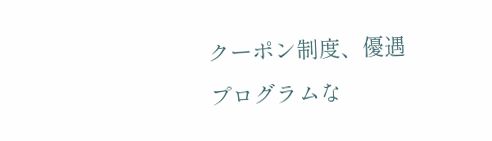クーポン制度、優遇プログラムな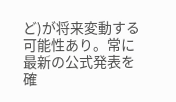ど)が将来変動する可能性あり。常に最新の公式発表を確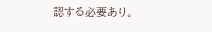認する必要あり。